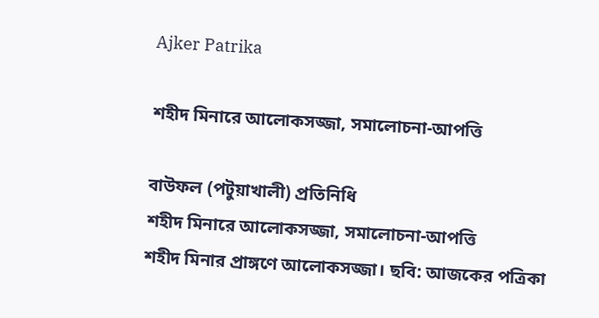Ajker Patrika

শহীদ মিনারে আলোকসজ্জা, সমালোচনা-আপত্তি

বাউফল (পটুয়াখালী) প্রতিনিধি
শহীদ মিনারে আলোকসজ্জা, সমালোচনা-আপত্তি
শহীদ মিনার প্রাঙ্গণে আলোকসজ্জা। ছবি: আজকের পত্রিকা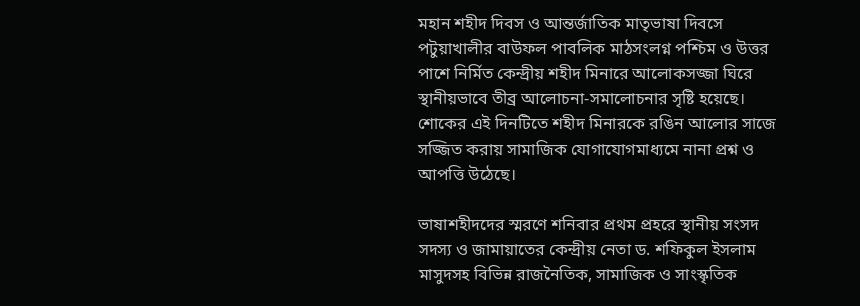মহান শহীদ দিবস ও আন্তর্জাতিক মাতৃভাষা দিবসে পটুয়াখালীর বাউফল পাবলিক মাঠসংলগ্ন পশ্চিম ও উত্তর পাশে নির্মিত কেন্দ্রীয় শহীদ মিনারে আলোকসজ্জা ঘিরে স্থানীয়ভাবে তীব্র আলোচনা-সমালোচনার সৃষ্টি হয়েছে। শোকের এই দিনটিতে শহীদ মিনারকে রঙিন আলোর সাজে সজ্জিত করায় সামাজিক যোগাযোগমাধ্যমে নানা প্রশ্ন ও আপত্তি উঠেছে।

ভাষাশহীদদের স্মরণে শনিবার প্রথম প্রহরে স্থানীয় সংসদ সদস্য ও জামায়াতের কেন্দ্রীয় নেতা ড. শফিকুল ইসলাম মাসুদসহ বিভিন্ন রাজনৈতিক, সামাজিক ও সাংস্কৃতিক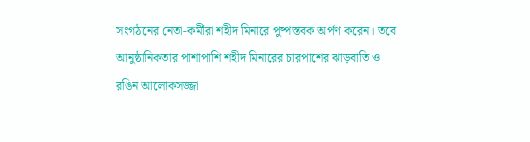সংগঠনের নেতা-কর্মীরা শহীদ মিনারে পুষ্পস্তবক অর্পণ করেন। তবে আনুষ্ঠানিকতার পাশাপাশি শহীদ মিনারের চারপাশের ঝাড়বাতি ও রঙিন আলোকসজ্জা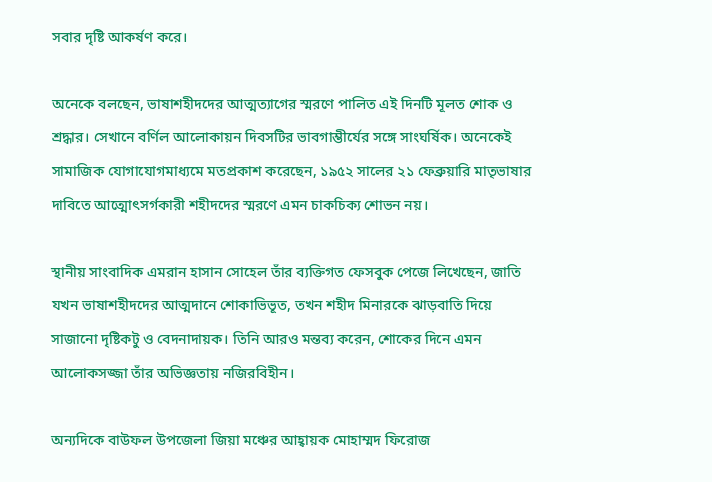সবার দৃষ্টি আকর্ষণ করে।

অনেকে বলছেন, ভাষাশহীদদের আত্মত্যাগের স্মরণে পালিত এই দিনটি মূলত শোক ও শ্রদ্ধার। সেখানে বর্ণিল আলোকায়ন দিবসটির ভাবগাম্ভীর্যের সঙ্গে সাংঘর্ষিক। অনেকেই সামাজিক যোগাযোগমাধ্যমে মতপ্রকাশ করেছেন, ১৯৫২ সালের ২১ ফেব্রুয়ারি মাতৃভাষার দাবিতে আত্মোৎসর্গকারী শহীদদের স্মরণে এমন চাকচিক্য শোভন নয়।

স্থানীয় সাংবাদিক এমরান হাসান সোহেল তাঁর ব্যক্তিগত ফেসবুক পেজে লিখেছেন, জাতি যখন ভাষাশহীদদের আত্মদানে শোকাভিভূত, তখন শহীদ মিনারকে ঝাড়বাতি দিয়ে সাজানো দৃষ্টিকটু ও বেদনাদায়ক। তিনি আরও মন্তব্য করেন, শোকের দিনে এমন আলোকসজ্জা তাঁর অভিজ্ঞতায় নজিরবিহীন।

অন্যদিকে বাউফল উপজেলা জিয়া মঞ্চের আহ্বায়ক মোহাম্মদ ফিরোজ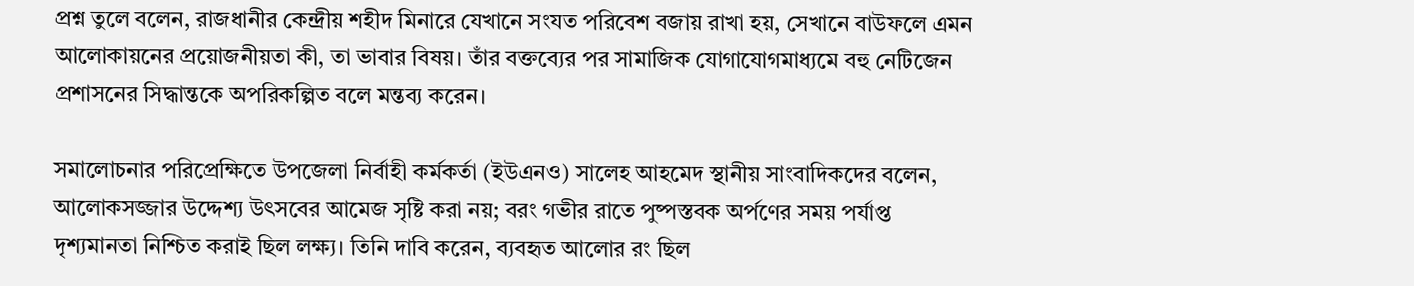প্রশ্ন তুলে বলেন, রাজধানীর কেন্দ্রীয় শহীদ মিনারে যেখানে সংযত পরিবেশ বজায় রাখা হয়, সেখানে বাউফলে এমন আলোকায়নের প্রয়োজনীয়তা কী, তা ভাবার বিষয়। তাঁর বক্তব্যের পর সামাজিক যোগাযোগমাধ্যমে বহু নেটিজেন প্রশাসনের সিদ্ধান্তকে অপরিকল্পিত বলে মন্তব্য করেন।

সমালোচনার পরিপ্রেক্ষিতে উপজেলা নির্বাহী কর্মকর্তা (ইউএনও) সালেহ আহমেদ স্থানীয় সাংবাদিকদের বলেন, আলোকসজ্জার উদ্দেশ্য উৎসবের আমেজ সৃষ্টি করা নয়; বরং গভীর রাতে পুষ্পস্তবক অর্পণের সময় পর্যাপ্ত দৃশ্যমানতা নিশ্চিত করাই ছিল লক্ষ্য। তিনি দাবি করেন, ব্যবহৃত আলোর রং ছিল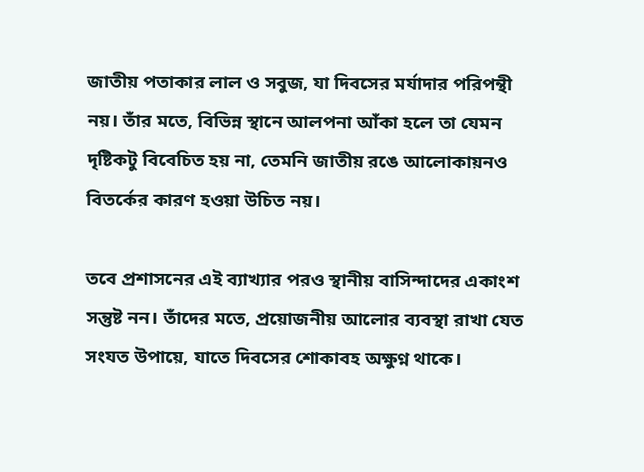জাতীয় পতাকার লাল ও সবুজ, যা দিবসের মর্যাদার পরিপন্থী নয়। তাঁর মতে, বিভিন্ন স্থানে আলপনা আঁকা হলে তা যেমন দৃষ্টিকটু বিবেচিত হয় না, তেমনি জাতীয় রঙে আলোকায়নও বিতর্কের কারণ হওয়া উচিত নয়।

তবে প্রশাসনের এই ব্যাখ্যার পরও স্থানীয় বাসিন্দাদের একাংশ সন্তুষ্ট নন। তাঁদের মতে, প্রয়োজনীয় আলোর ব্যবস্থা রাখা যেত সংযত উপায়ে, যাতে দিবসের শোকাবহ অক্ষুণ্ন থাকে।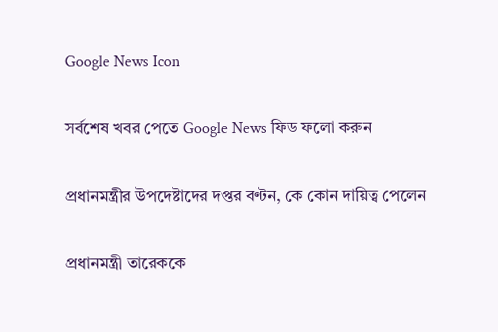Google News Icon

সর্বশেষ খবর পেতে Google News ফিড ফলো করুন

প্রধানমন্ত্রীর উপদেষ্টাদের দপ্তর বণ্টন, কে কোন দায়িত্ব পেলেন

প্রধানমন্ত্রী তারেককে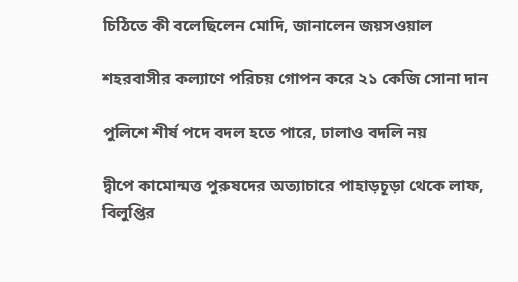চিঠিতে কী বলেছিলেন মোদি, জানালেন জয়সওয়াল

শহরবাসীর কল্যাণে পরিচয় গোপন করে ২১ কেজি সোনা দান

পুলিশে শীর্ষ পদে বদল হতে পারে, ঢালাও বদলি নয়

দ্বীপে কামোন্মত্ত পুরুষদের অত্যাচারে পাহাড়চূড়া থেকে লাফ, বিলুপ্তির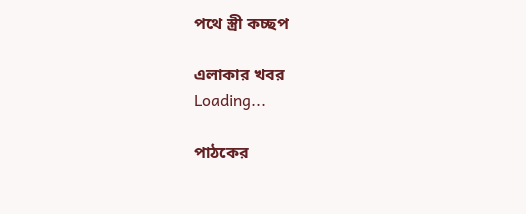পথে স্ত্রী কচ্ছপ

এলাকার খবর
Loading...

পাঠকের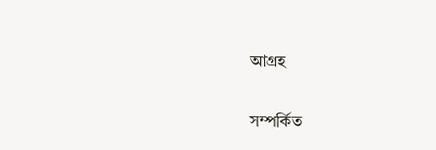আগ্রহ

সম্পর্কিত